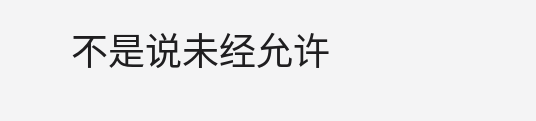不是说未经允许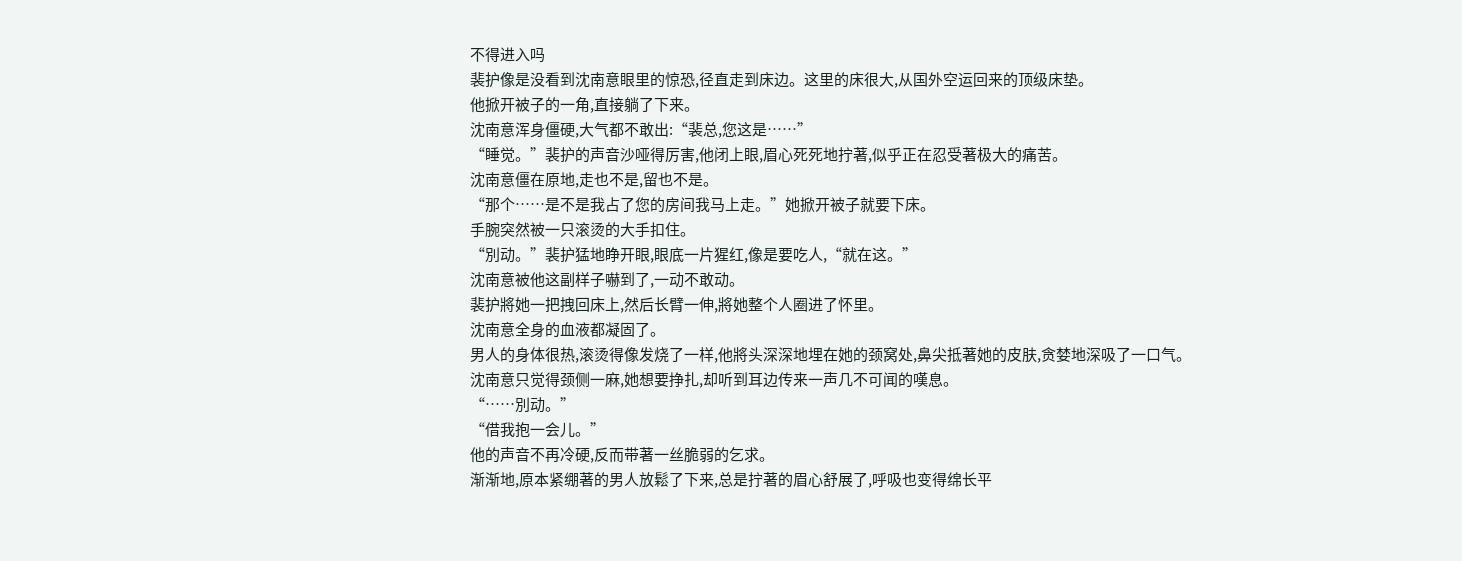不得进入吗
裴护像是没看到沈南意眼里的惊恐,径直走到床边。这里的床很大,从国外空运回来的顶级床垫。
他掀开被子的一角,直接躺了下来。
沈南意浑身僵硬,大气都不敢出:“裴总,您这是……”
“睡觉。”裴护的声音沙哑得厉害,他闭上眼,眉心死死地拧著,似乎正在忍受著极大的痛苦。
沈南意僵在原地,走也不是,留也不是。
“那个……是不是我占了您的房间我马上走。”她掀开被子就要下床。
手腕突然被一只滚烫的大手扣住。
“別动。”裴护猛地睁开眼,眼底一片猩红,像是要吃人,“就在这。”
沈南意被他这副样子嚇到了,一动不敢动。
裴护將她一把拽回床上,然后长臂一伸,將她整个人圈进了怀里。
沈南意全身的血液都凝固了。
男人的身体很热,滚烫得像发烧了一样,他將头深深地埋在她的颈窝处,鼻尖抵著她的皮肤,贪婪地深吸了一口气。
沈南意只觉得颈侧一麻,她想要挣扎,却听到耳边传来一声几不可闻的嘆息。
“……別动。”
“借我抱一会儿。”
他的声音不再冷硬,反而带著一丝脆弱的乞求。
渐渐地,原本紧绷著的男人放鬆了下来,总是拧著的眉心舒展了,呼吸也变得绵长平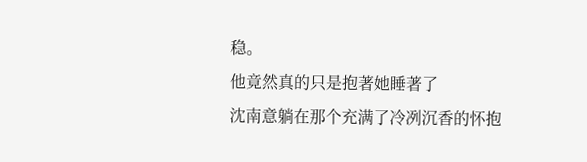稳。
他竟然真的只是抱著她睡著了
沈南意躺在那个充满了冷冽沉香的怀抱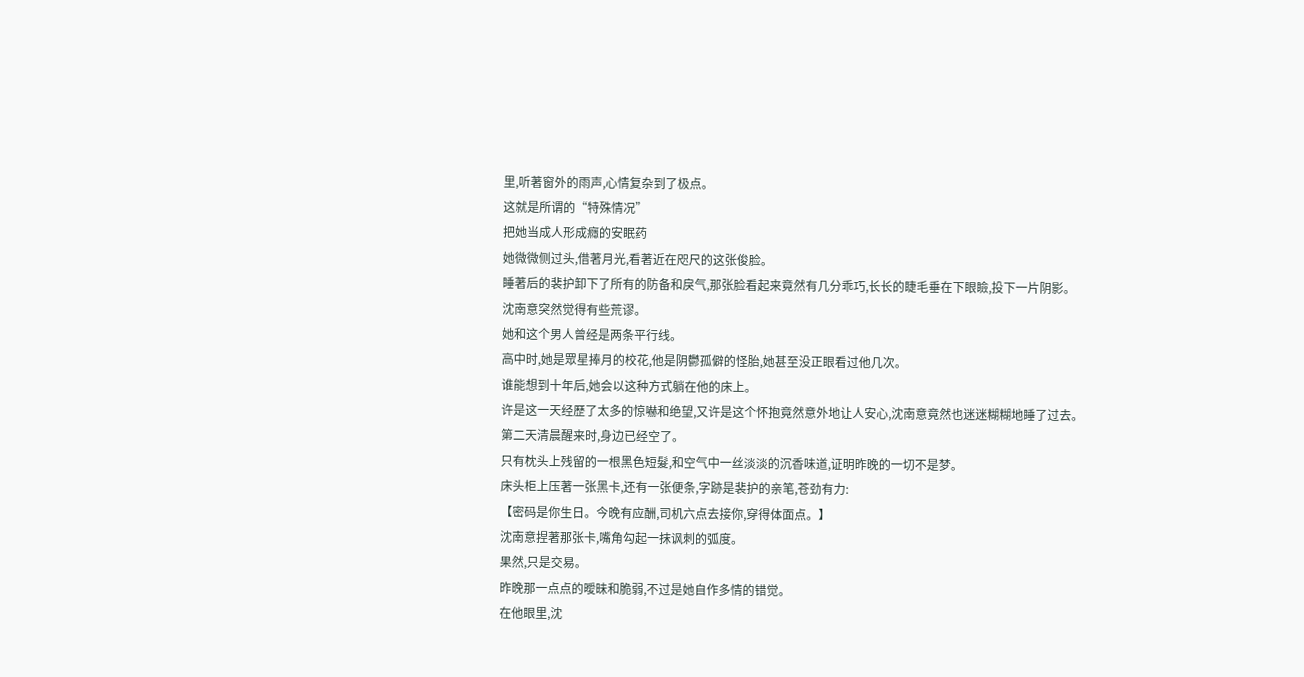里,听著窗外的雨声,心情复杂到了极点。
这就是所谓的“特殊情况”
把她当成人形成癮的安眠药
她微微侧过头,借著月光,看著近在咫尺的这张俊脸。
睡著后的裴护卸下了所有的防备和戾气,那张脸看起来竟然有几分乖巧,长长的睫毛垂在下眼瞼,投下一片阴影。
沈南意突然觉得有些荒谬。
她和这个男人曾经是两条平行线。
高中时,她是眾星捧月的校花,他是阴鬱孤僻的怪胎,她甚至没正眼看过他几次。
谁能想到十年后,她会以这种方式躺在他的床上。
许是这一天经歷了太多的惊嚇和绝望,又许是这个怀抱竟然意外地让人安心,沈南意竟然也迷迷糊糊地睡了过去。
第二天清晨醒来时,身边已经空了。
只有枕头上残留的一根黑色短髮,和空气中一丝淡淡的沉香味道,证明昨晚的一切不是梦。
床头柜上压著一张黑卡,还有一张便条,字跡是裴护的亲笔,苍劲有力:
【密码是你生日。今晚有应酬,司机六点去接你,穿得体面点。】
沈南意捏著那张卡,嘴角勾起一抹讽刺的弧度。
果然,只是交易。
昨晚那一点点的曖昧和脆弱,不过是她自作多情的错觉。
在他眼里,沈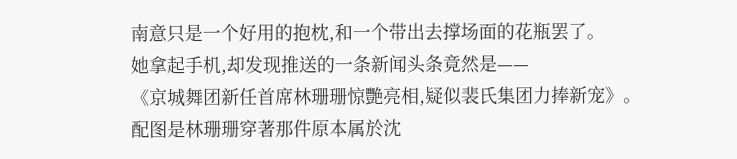南意只是一个好用的抱枕,和一个带出去撑场面的花瓶罢了。
她拿起手机,却发现推送的一条新闻头条竟然是——
《京城舞团新任首席林珊珊惊艷亮相,疑似裴氏集团力捧新宠》。
配图是林珊珊穿著那件原本属於沈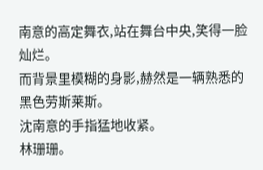南意的高定舞衣,站在舞台中央,笑得一脸灿烂。
而背景里模糊的身影,赫然是一辆熟悉的黑色劳斯莱斯。
沈南意的手指猛地收紧。
林珊珊。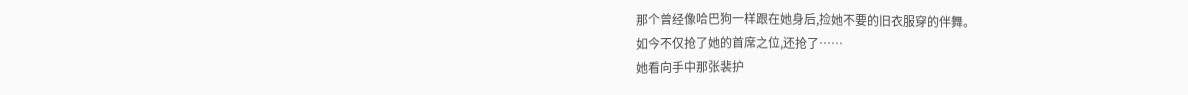那个曾经像哈巴狗一样跟在她身后,捡她不要的旧衣服穿的伴舞。
如今不仅抢了她的首席之位,还抢了……
她看向手中那张裴护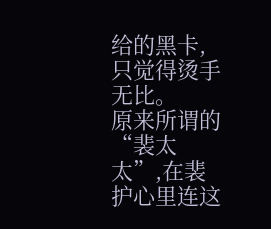给的黑卡,只觉得烫手无比。
原来所谓的“裴太太”,在裴护心里连这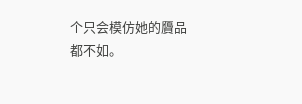个只会模仿她的贗品都不如。